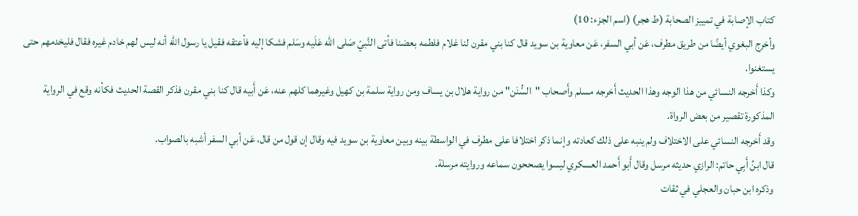كتاب الإصابة في تمييز الصحابة (ط هجر) (اسم الجزء: 10)
وأخرج البغوي أيضًا من طريق مطرف، عَن أبي السفر، عَن معاوية بن سويد قال كنا بني مقرن لنا غلام فلطمه بعضنا فأتى النَّبيّ صَلى الله عَلَيه وسَلم فشكا إليه فأعتقه فقيل يا رسول الله أنه ليس لهم خادم غيره فقال فليخدمهم حتى يستغنوا.
وكذا أَخرجه النسائي من هذا الوجه وهذا الحديث أَخرجه مسلم وأَصحاب "السُّنَن" من رواية هلال بن يساف ومن رواية سلمة بن كهيل وغيرهما كلهم عنه، عَن أَبيه قال كنا بني مقرن فذكر القصة الحديث فكأنه وقع في الرواية المذكورة تقصير من بعض الرواة.
وقد أَخرجه النسائي على الاختلاف ولم ينبه على ذلك كعادته وإنما ذكر اختلافا على مطرف في الواسطة بينه وبين معاوية بن سويد فيه وقال إن قول من قال، عَن أبي السفر أشبه بالصواب.
قال ابنُ أَبِي حاتم: الرازي حديثه مرسل وقال أَبو أَحمد العسكري ليسوا يصححون سماعه وروايته مرسلة.
وذكره ابن حبان والعجلي في ثقات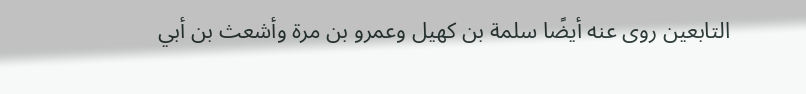التابعين روى عنه أيضًا سلمة بن كهيل وعمرو بن مرة وأشعث بن أبي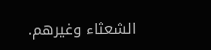الشعثاء وغيرهم.